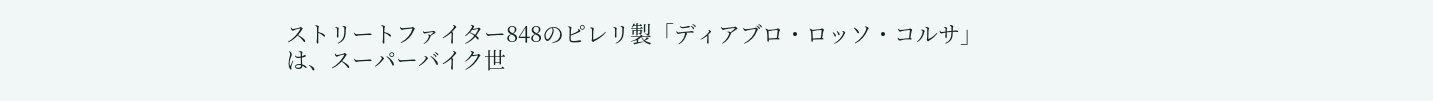ストリートファイター848のピレリ製「ディアブロ・ロッソ・コルサ」は、スーパーバイク世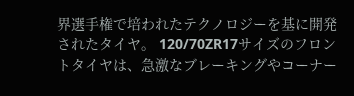界選手権で培われたテクノロジーを基に開発されたタイヤ。 120/70ZR17サイズのフロントタイヤは、急激なブレーキングやコーナー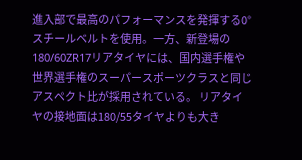進入部で最高のパフォーマンスを発揮する0°スチールベルトを使用。一方、新登場の180/60ZR17リアタイヤには、国内選手権や世界選手権のスーパースポーツクラスと同じアスペクト比が採用されている。 リアタイヤの接地面は180/55タイヤよりも大き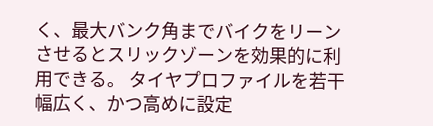く、最大バンク角までバイクをリーンさせるとスリックゾーンを効果的に利用できる。 タイヤプロファイルを若干幅広く、かつ高めに設定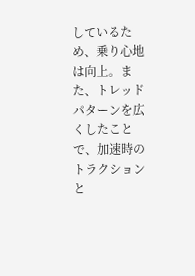しているため、乗り心地は向上。また、トレッドパターンを広くしたことで、加速時のトラクションと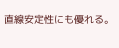直線安定性にも優れる。